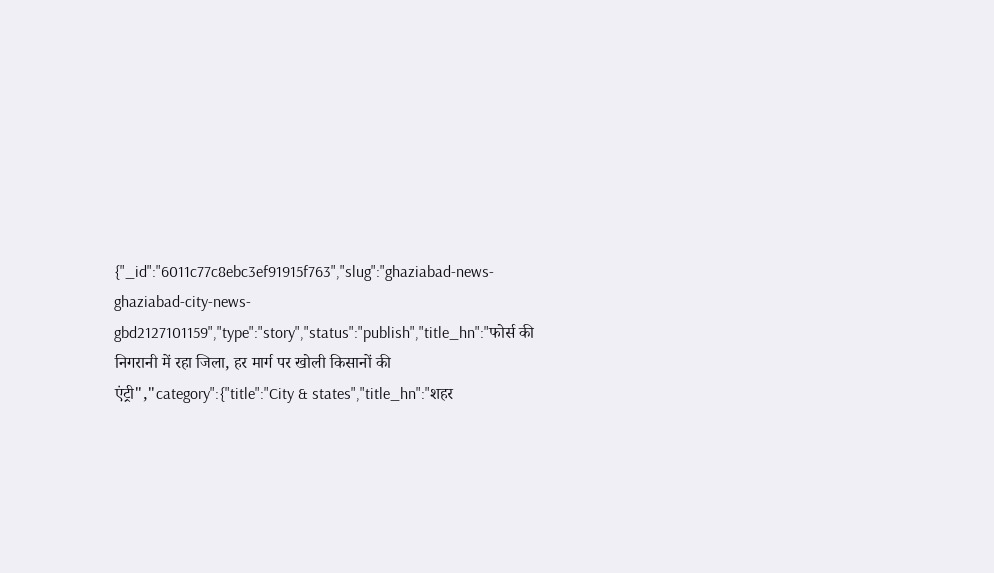{"_id":"6011c77c8ebc3ef91915f763","slug":"ghaziabad-news-ghaziabad-city-news-gbd2127101159","type":"story","status":"publish","title_hn":"फोर्स की निगरानी में रहा जिला, हर मार्ग पर खोली किसानों की एंट्री","category":{"title":"City & states","title_hn":"शहर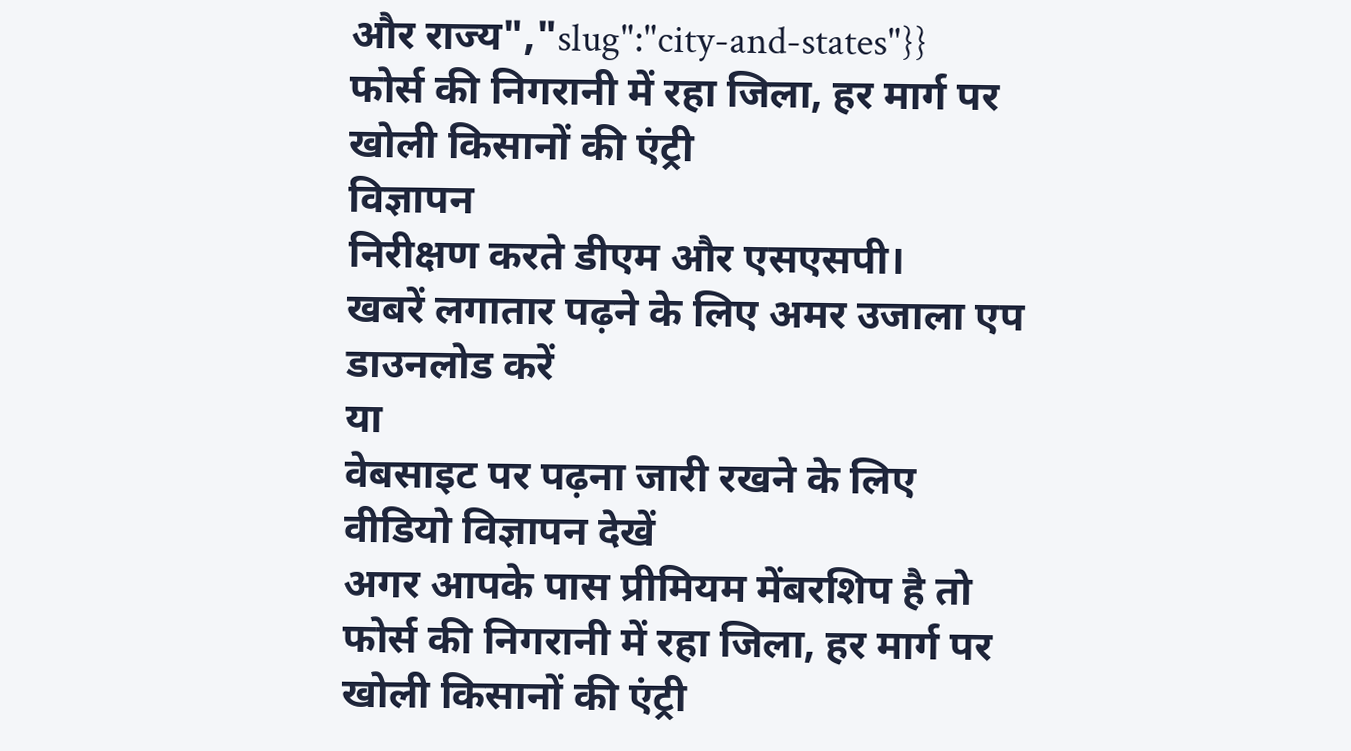और राज्य","slug":"city-and-states"}}
फोर्स की निगरानी में रहा जिला, हर मार्ग पर खोली किसानों की एंट्री
विज्ञापन
निरीक्षण करते डीएम और एसएसपी।
खबरें लगातार पढ़ने के लिए अमर उजाला एप डाउनलोड करें
या
वेबसाइट पर पढ़ना जारी रखने के लिए वीडियो विज्ञापन देखें
अगर आपके पास प्रीमियम मेंबरशिप है तो
फोर्स की निगरानी में रहा जिला, हर मार्ग पर खोली किसानों की एंट्री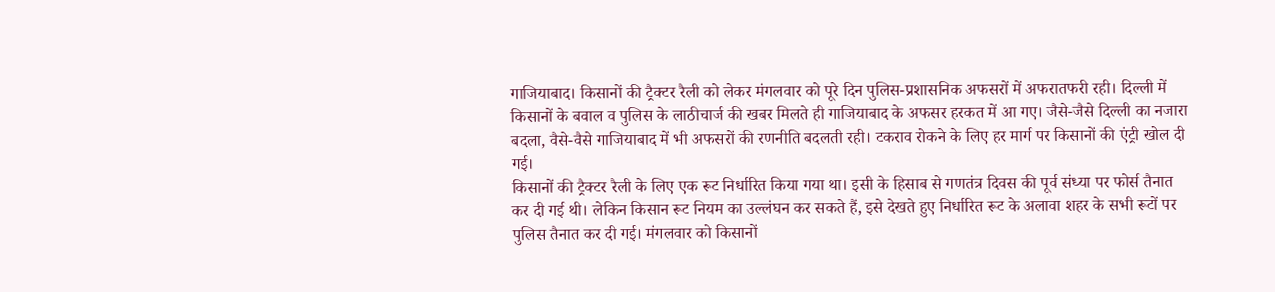गाजियाबाद। किसानों की ट्रैक्टर रैली को लेकर मंगलवार को पूरे दिन पुलिस-प्रशासनिक अफसरों में अफरातफरी रही। दिल्ली में किसानों के बवाल व पुलिस के लाठीचार्ज की खबर मिलते ही गाजियाबाद के अफसर हरकत में आ गए। जैसे-जैसे दिल्ली का नजारा बदला, वैसे-वैसे गाजियाबाद में भी अफसरों की रणनीति बदलती रही। टकराव रोकने के लिए हर मार्ग पर किसानों की एंट्री खोल दी गई।
किसानों की ट्रैक्टर रैली के लिए एक रूट निर्धारित किया गया था। इसी के हिसाब से गणतंत्र दिवस की पूर्व संध्या पर फोर्स तैनात कर दी गई थी। लेकिन किसान रूट नियम का उल्लंघन कर सकते हैं, इसे देखते हुए निर्धारित रूट के अलावा शहर के सभी रूटों पर पुलिस तैनात कर दी गई। मंगलवार को किसानों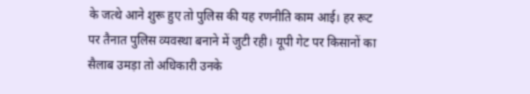के जत्थे आने शुरू हुए तो पुलिस की यह रणनीति काम आई। हर रूट पर तैनात पुलिस व्यवस्था बनाने में जुटी रही। यूपी गेट पर किसानों का सैलाब उमड़ा तो अधिकारी उनके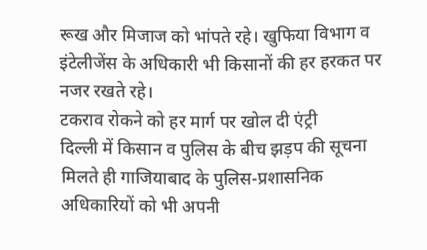रूख और मिजाज को भांपते रहे। खुफिया विभाग व इंटेलीजेंस के अधिकारी भी किसानों की हर हरकत पर नजर रखते रहे।
टकराव रोकने को हर मार्ग पर खोल दी एंट्री
दिल्ली में किसान व पुलिस के बीच झड़प की सूचना मिलते ही गाजियाबाद के पुलिस-प्रशासनिक अधिकारियों को भी अपनी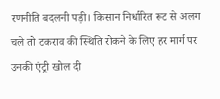रणनीति बदलनी पड़ी। किसान निर्धारित रूट से अलग चले तो टकराव की स्थिति रोकने के लिए हर मार्ग पर उनकी एंट्री खोल दी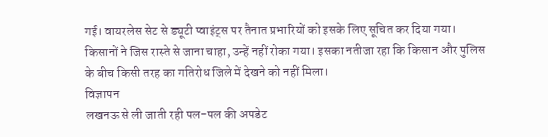गई। वायरलेस सेट से ड्यूटी प्वाइंट्स पर तैनात प्रभारियों को इसके लिए सूचित कर दिया गया। किसानों ने जिस रास्ते से जाना चाहा, उन्हें नहीं रोका गया। इसका नतीजा रहा कि किसान और पुलिस के बीच किसी तरह का गतिरोध जिले में देखने को नहीं मिला।
विज्ञापन
लखनऊ से ली जाती रही पल-पल की अपडेट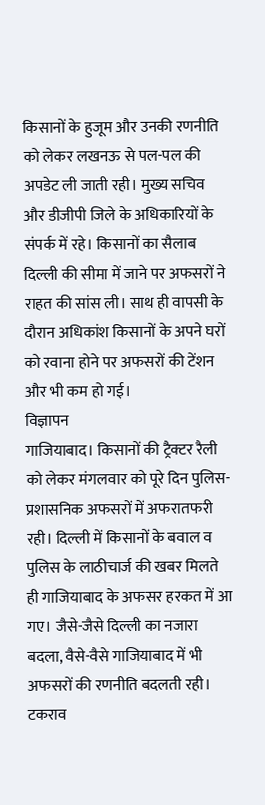किसानों के हुजूम और उनकी रणनीति को लेकर लखनऊ से पल-पल की अपडेट ली जाती रही। मुख्य सचिव और डीजीपी जिले के अधिकारियों के संपर्क में रहे। किसानों का सैलाब दिल्ली की सीमा में जाने पर अफसरों ने राहत की सांस ली। साथ ही वापसी के दौरान अधिकांश किसानों के अपने घरों को रवाना होने पर अफसरों की टेंशन और भी कम हो गई।
विज्ञापन
गाजियाबाद। किसानों की ट्रैक्टर रैली को लेकर मंगलवार को पूरे दिन पुलिस-प्रशासनिक अफसरों में अफरातफरी रही। दिल्ली में किसानों के बवाल व पुलिस के लाठीचार्ज की खबर मिलते ही गाजियाबाद के अफसर हरकत में आ गए। जैसे-जैसे दिल्ली का नजारा बदला, वैसे-वैसे गाजियाबाद में भी अफसरों की रणनीति बदलती रही। टकराव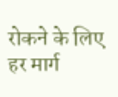रोकने के लिए हर मार्ग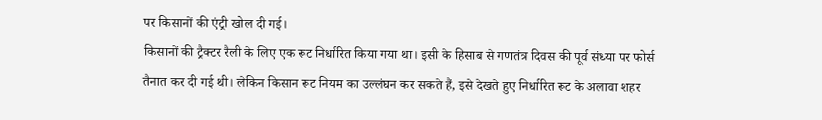पर किसानों की एंट्री खोल दी गई।
किसानों की ट्रैक्टर रैली के लिए एक रूट निर्धारित किया गया था। इसी के हिसाब से गणतंत्र दिवस की पूर्व संध्या पर फोर्स तैनात कर दी गई थी। लेकिन किसान रूट नियम का उल्लंघन कर सकते हैं, इसे देखते हुए निर्धारित रूट के अलावा शहर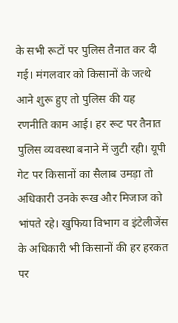के सभी रूटों पर पुलिस तैनात कर दी गई। मंगलवार को किसानों के जत्थे आने शुरू हुए तो पुलिस की यह रणनीति काम आई। हर रूट पर तैनात पुलिस व्यवस्था बनाने में जुटी रही। यूपी गेट पर किसानों का सैलाब उमड़ा तो अधिकारी उनके रूख और मिजाज को भांपते रहे। खुफिया विभाग व इंटेलीजेंस के अधिकारी भी किसानों की हर हरकत पर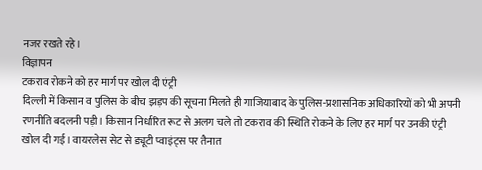नजर रखते रहे।
विज्ञापन
टकराव रोकने को हर मार्ग पर खोल दी एंट्री
दिल्ली में किसान व पुलिस के बीच झड़प की सूचना मिलते ही गाजियाबाद के पुलिस-प्रशासनिक अधिकारियों को भी अपनी रणनीति बदलनी पड़ी। किसान निर्धारित रूट से अलग चले तो टकराव की स्थिति रोकने के लिए हर मार्ग पर उनकी एंट्री खोल दी गई। वायरलेस सेट से ड्यूटी प्वाइंट्स पर तैनात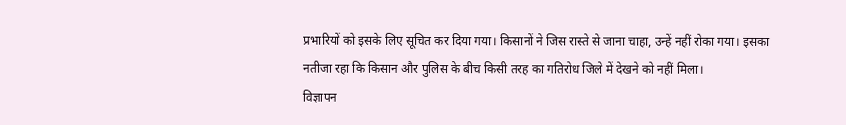प्रभारियों को इसके लिए सूचित कर दिया गया। किसानों ने जिस रास्ते से जाना चाहा, उन्हें नहीं रोका गया। इसका नतीजा रहा कि किसान और पुलिस के बीच किसी तरह का गतिरोध जिले में देखने को नहीं मिला।
विज्ञापन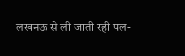लखनऊ से ली जाती रही पल-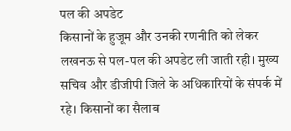पल की अपडेट
किसानों के हुजूम और उनकी रणनीति को लेकर लखनऊ से पल-पल की अपडेट ली जाती रही। मुख्य सचिव और डीजीपी जिले के अधिकारियों के संपर्क में रहे। किसानों का सैलाब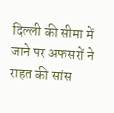दिल्ली की सीमा में जाने पर अफसरों ने राहत की सांस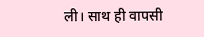ली। साथ ही वापसी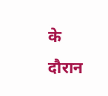के दौरान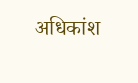अधिकांश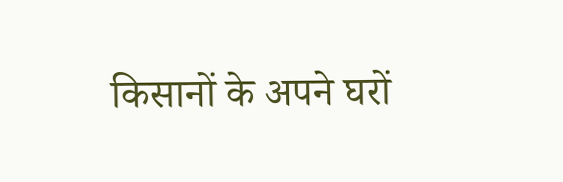किसानों के अपने घरों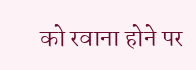को रवाना होने पर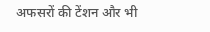अफसरों की टेंशन और भी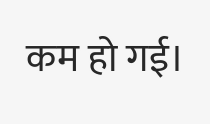कम हो गई।